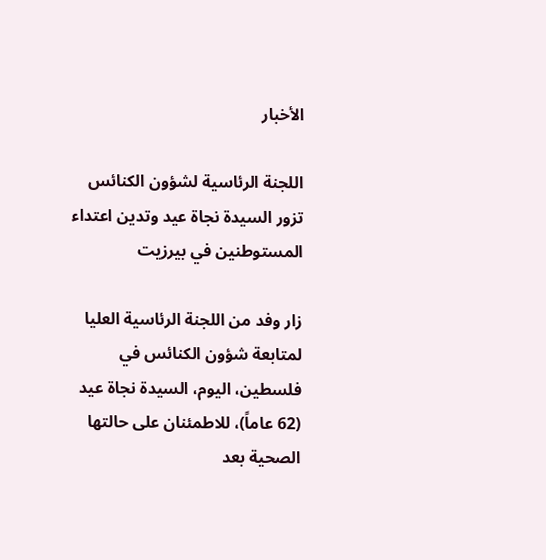الأخبار

اللجنة الرئاسية لشؤون الكنائس تزور السيدة نجاة عيد وتدين اعتداء المستوطنين في بيرزيت

زار وفد من اللجنة الرئاسية العليا لمتابعة شؤون الكنائس في فلسطين، اليوم، السيدة نجاة عيد (62 عاماً)، للاطمئنان على حالتها الصحية بعد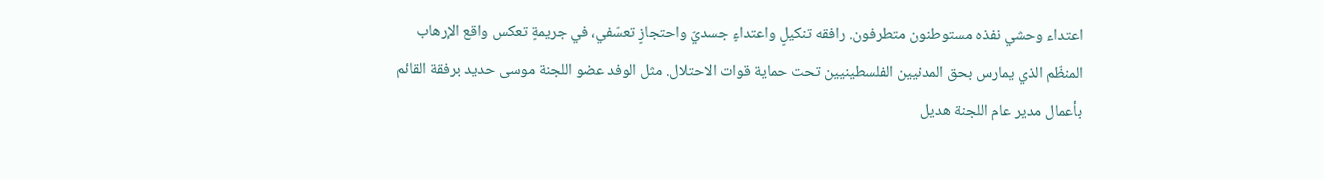اعتداء وحشي نفذه مستوطنون متطرفون. رافقه تنكيلٍ واعتداءٍ جسديّ واحتجازٍ تعسّفي، في جريمةٍ تعكس واقع الإرهاب المنظّم الذي يمارس بحق المدنيين الفلسطينيين تحت حماية قوات الاحتلال. مثل الوفد عضو اللجنة موسى حديد برفقة القائم بأعمال مدير عام اللجنة هديل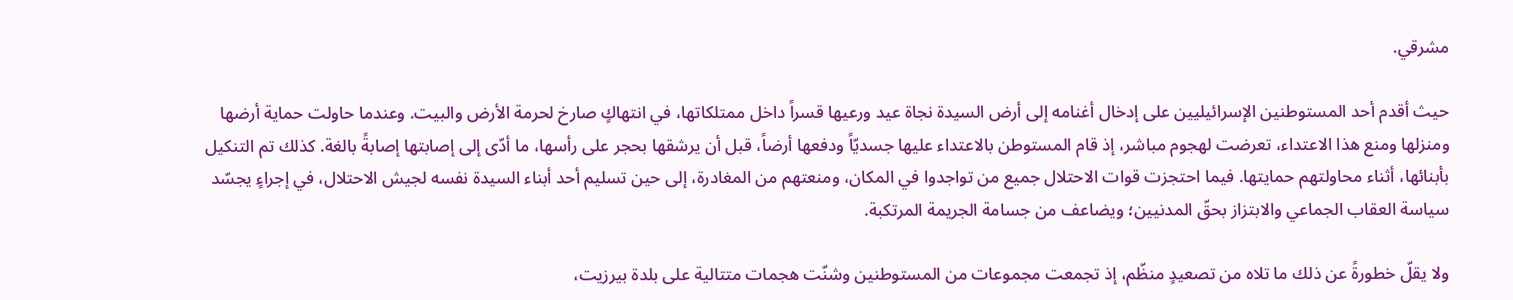مشرقي.

حيث أقدم أحد المستوطنين الإسرائيليين على إدخال أغنامه إلى أرض السيدة نجاة عيد ورعيها قسراً داخل ممتلكاتها، في انتهاكٍ صارخ لحرمة الأرض والبيت. وعندما حاولت حماية أرضها ومنزلها ومنع هذا الاعتداء، تعرضت لهجوم مباشر، إذ قام المستوطن بالاعتداء عليها جسديّاً ودفعها أرضاً، قبل أن يرشقها بحجر على رأسها، ما أدّى إلى إصابتها إصابةً بالغة. كذلك تم التنكيل بأبنائها، أثناء محاولتهم حمايتها. فيما احتجزت قوات الاحتلال جميع من تواجدوا في المكان، ومنعتهم من المغادرة، إلى حين تسليم أحد أبناء السيدة نفسه لجيش الاحتلال، في إجراءٍ يجسّد سياسة العقاب الجماعي والابتزاز بحقّ المدنيين؛ ويضاعف من جسامة الجريمة المرتكبة.

ولا يقلّ خطورةً عن ذلك ما تلاه من تصعيدٍ منظّم، إذ تجمعت مجموعات من المستوطنين وشنّت هجمات متتالية على بلدة بيرزيت،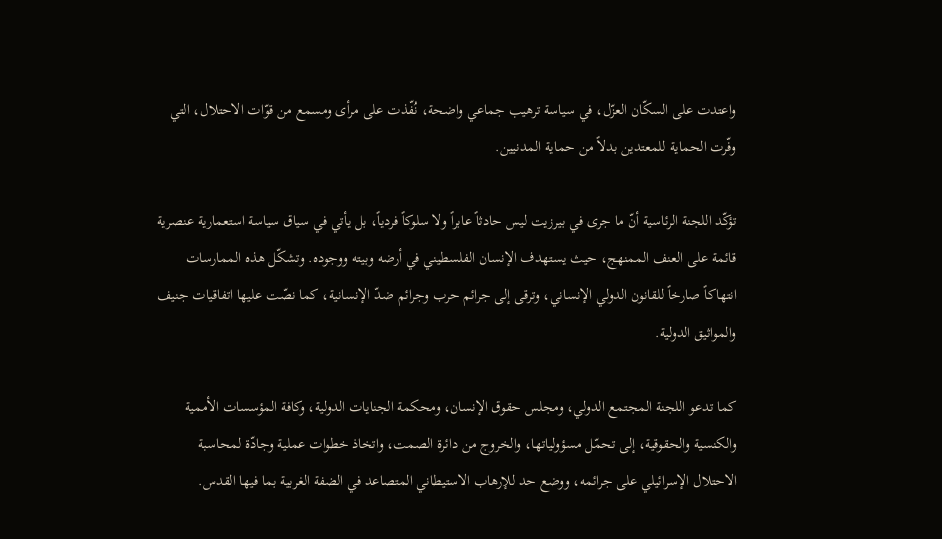واعتدت على السكّان العزّل، في سياسة ترهيب جماعي واضحة، نُفّذت على مرأى ومسمع من قوّات الاحتلال، التي وفّرت الحماية للمعتدين بدلاً من حماية المدنيين.

تؤكّد اللجنة الرئاسية أنّ ما جرى في بيرزيت ليس حادثاً عابراً ولا سلوكاً فردياً، بل يأتي في سياق سياسة استعمارية عنصرية قائمة على العنف الممنهج، حيث يستهدف الإنسان الفلسطيني في أرضه وبيته ووجوده. وتشكّل هذه الممارسات انتهاكاً صارخاً للقانون الدولي الإنساني، وترقى إلى جرائم حرب وجرائم ضدّ الإنسانية، كما نصّت عليها اتفاقيات جنيف والمواثيق الدولية.

كما تدعو اللجنة المجتمع الدولي، ومجلس حقوق الإنسان، ومحكمة الجنايات الدولية، وكافة المؤسسات الأممية والكنسية والحقوقية، إلى تحمّل مسؤولياتها، والخروج من دائرة الصمت، واتخاذ خطوات عملية وجادّة لمحاسبة الاحتلال الإسرائيلي على جرائمه، ووضع حد للإرهاب الاستيطاني المتصاعد في الضفة الغربية بما فيها القدس.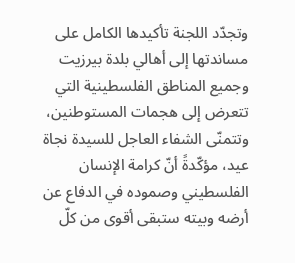وتجدّد اللجنة تأكيدها الكامل على مساندتها إلى أهالي بلدة بيرزيت وجميع المناطق الفلسطينية التي تتعرض إلى هجمات المستوطنين، وتتمنّى الشفاء العاجل للسيدة نجاة عيد، مؤكّدةً أنّ كرامة الإنسان الفلسطيني وصموده في الدفاع عن أرضه وبيته ستبقى أقوى من كلّ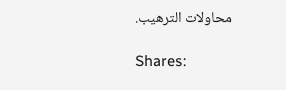محاولات الترهيب.

Shares: